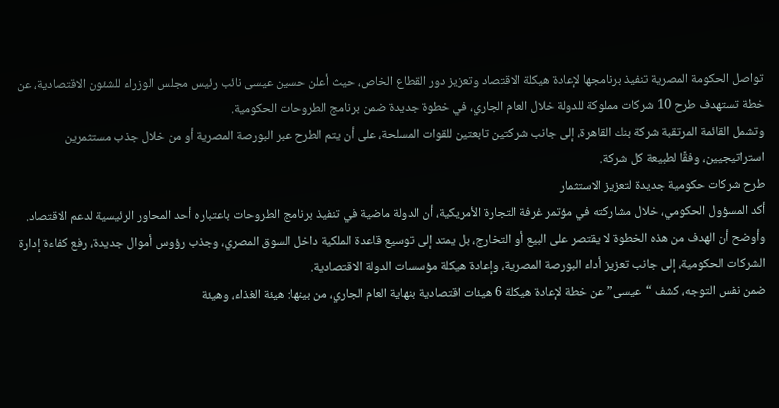تواصل الحكومة المصرية تنفيذ برنامجها لإعادة هيكلة الاقتصاد وتعزيز دور القطاع الخاص، حيث أعلن حسين عيسى نائب رئيس مجلس الوزراء للشئون الاقتصادية، عن خطة تستهدف طرح 10 شركات مملوكة للدولة خلال العام الجاري، في خطوة جديدة ضمن برنامج الطروحات الحكومية.
وتشمل القائمة المرتقبة شركة بنك القاهرة، إلى جانب شركتين تابعتين للقوات المسلحة، على أن يتم الطرح عبر البورصة المصرية أو من خلال جذب مستثمرين استراتيجيين، وفقًا لطبيعة كل شركة.
طرح شركات حكومية جديدة لتعزيز الاستثمار
أكد المسؤول الحكومي، خلال مشاركته في مؤتمر غرفة التجارة الأمريكية، أن الدولة ماضية في تنفيذ برنامج الطروحات باعتباره أحد المحاور الرئيسية لدعم الاقتصاد.
وأوضح أن الهدف من هذه الخطوة لا يقتصر على البيع أو التخارج، بل يمتد إلى توسيع قاعدة الملكية داخل السوق المصري، وجذب رؤوس أموال جديدة، رفع كفاءة إدارة الشركات الحكومية، إلى جانب تعزيز أداء البورصة المصرية، وإعادة هيكلة مؤسسات الدولة الاقتصادية.
ضمن نفس التوجه، كشف “عيسى” عن خطة لإعادة هيكلة 6 هيئات اقتصادية بنهاية العام الجاري، من بينها: هيئة الغذاء، وهيئة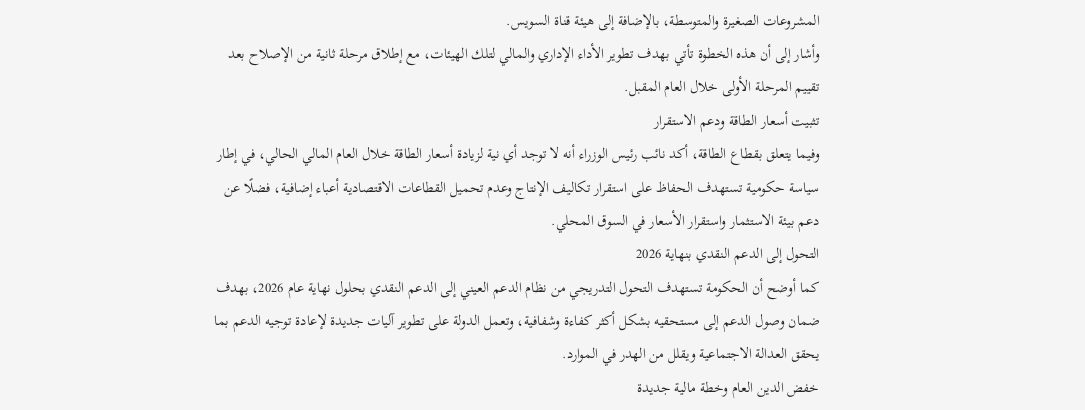المشروعات الصغيرة والمتوسطة، بالإضافة إلى هيئة قناة السويس.
وأشار إلى أن هذه الخطوة تأتي بهدف تطوير الأداء الإداري والمالي لتلك الهيئات، مع إطلاق مرحلة ثانية من الإصلاح بعد تقييم المرحلة الأولى خلال العام المقبل.
تثبيت أسعار الطاقة ودعم الاستقرار
وفيما يتعلق بقطاع الطاقة، أكد نائب رئيس الوزراء أنه لا توجد أي نية لزيادة أسعار الطاقة خلال العام المالي الحالي، في إطار سياسة حكومية تستهدف الحفاظ على استقرار تكاليف الإنتاج وعدم تحميل القطاعات الاقتصادية أعباء إضافية، فضلًا عن دعم بيئة الاستثمار واستقرار الأسعار في السوق المحلي.
التحول إلى الدعم النقدي بنهاية 2026
كما أوضح أن الحكومة تستهدف التحول التدريجي من نظام الدعم العيني إلى الدعم النقدي بحلول نهاية عام 2026، بهدف ضمان وصول الدعم إلى مستحقيه بشكل أكثر كفاءة وشفافية، وتعمل الدولة على تطوير آليات جديدة لإعادة توجيه الدعم بما يحقق العدالة الاجتماعية ويقلل من الهدر في الموارد.
خفض الدين العام وخطة مالية جديدة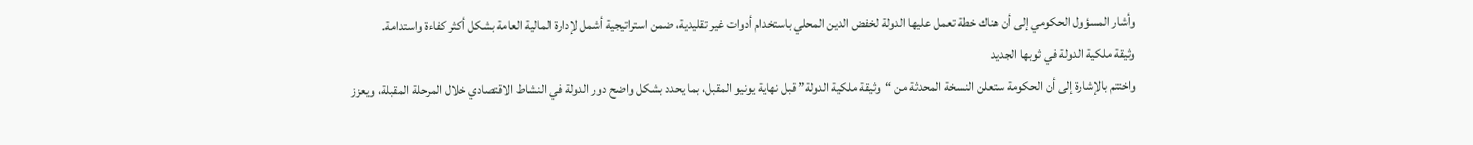وأشار المسؤول الحكومي إلى أن هناك خطة تعمل عليها الدولة لخفض الدين المحلي باستخدام أدوات غير تقليدية، ضمن استراتيجية أشمل لإدارة المالية العامة بشكل أكثر كفاءة واستدامة.
وثيقة ملكية الدولة في ثوبها الجديد
واختتم بالإشارة إلى أن الحكومة ستعلن النسخة المحدثة من “وثيقة ملكية الدولة” قبل نهاية يونيو المقبل، بما يحدد بشكل واضح دور الدولة في النشاط الاقتصادي خلال المرحلة المقبلة، ويعزز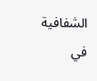الشفافية في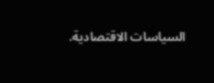السياسات الاقتصادية.